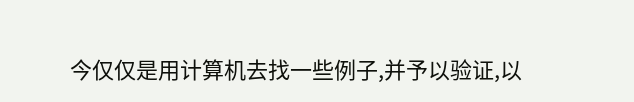今仅仅是用计算机去找一些例子,并予以验证,以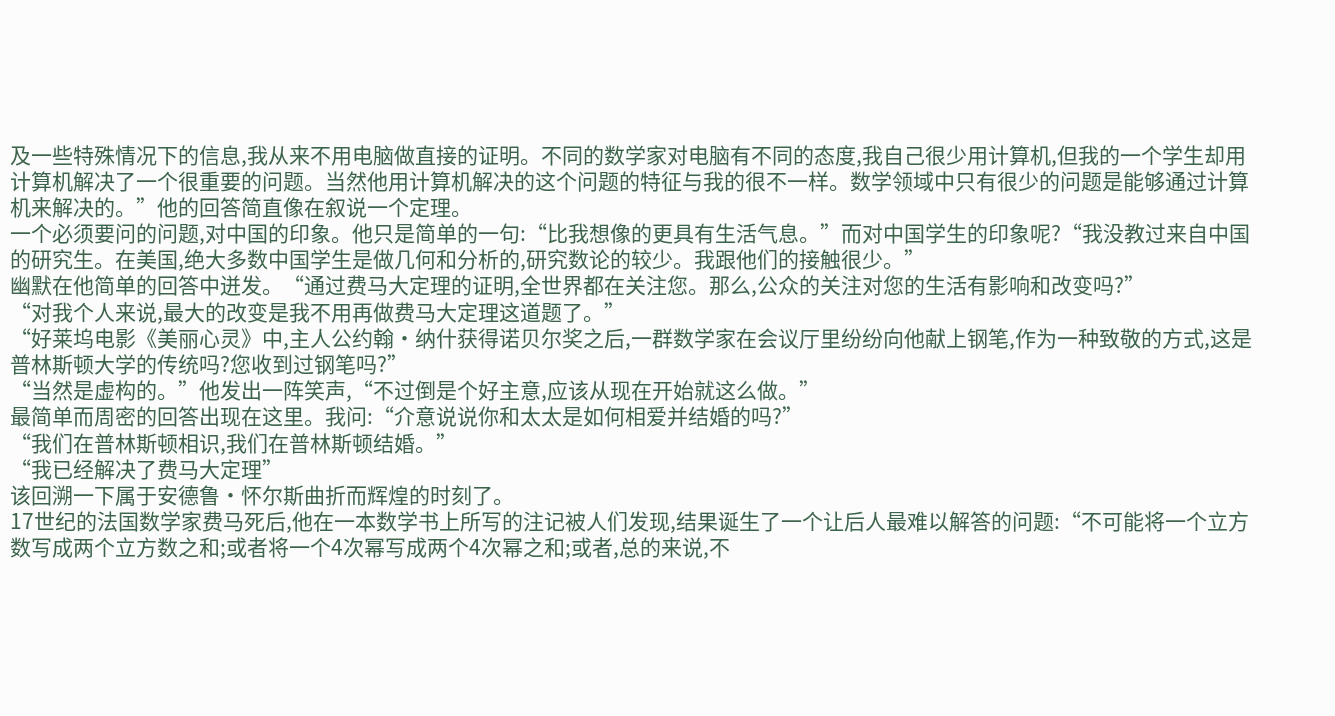及一些特殊情况下的信息,我从来不用电脑做直接的证明。不同的数学家对电脑有不同的态度,我自己很少用计算机,但我的一个学生却用计算机解决了一个很重要的问题。当然他用计算机解决的这个问题的特征与我的很不一样。数学领域中只有很少的问题是能够通过计算机来解决的。”他的回答简直像在叙说一个定理。
一个必须要问的问题,对中国的印象。他只是简单的一句:“比我想像的更具有生活气息。”而对中国学生的印象呢?“我没教过来自中国的研究生。在美国,绝大多数中国学生是做几何和分析的,研究数论的较少。我跟他们的接触很少。”
幽默在他简单的回答中迸发。“通过费马大定理的证明,全世界都在关注您。那么,公众的关注对您的生活有影响和改变吗?”
“对我个人来说,最大的改变是我不用再做费马大定理这道题了。”
“好莱坞电影《美丽心灵》中,主人公约翰·纳什获得诺贝尔奖之后,一群数学家在会议厅里纷纷向他献上钢笔,作为一种致敬的方式,这是普林斯顿大学的传统吗?您收到过钢笔吗?”
“当然是虚构的。”他发出一阵笑声,“不过倒是个好主意,应该从现在开始就这么做。”
最简单而周密的回答出现在这里。我问:“介意说说你和太太是如何相爱并结婚的吗?”
“我们在普林斯顿相识,我们在普林斯顿结婚。”
“我已经解决了费马大定理”
该回溯一下属于安德鲁·怀尔斯曲折而辉煌的时刻了。
17世纪的法国数学家费马死后,他在一本数学书上所写的注记被人们发现,结果诞生了一个让后人最难以解答的问题:“不可能将一个立方数写成两个立方数之和;或者将一个4次幂写成两个4次幂之和;或者,总的来说,不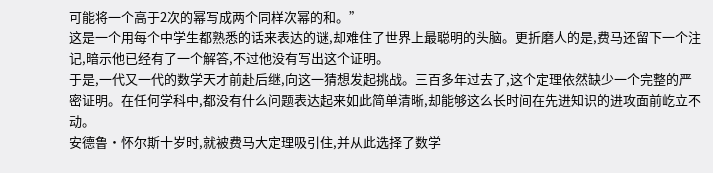可能将一个高于2次的幂写成两个同样次幂的和。”
这是一个用每个中学生都熟悉的话来表达的谜,却难住了世界上最聪明的头脑。更折磨人的是,费马还留下一个注记,暗示他已经有了一个解答,不过他没有写出这个证明。
于是,一代又一代的数学天才前赴后继,向这一猜想发起挑战。三百多年过去了,这个定理依然缺少一个完整的严密证明。在任何学科中,都没有什么问题表达起来如此简单清晰,却能够这么长时间在先进知识的进攻面前屹立不动。
安德鲁·怀尔斯十岁时,就被费马大定理吸引住,并从此选择了数学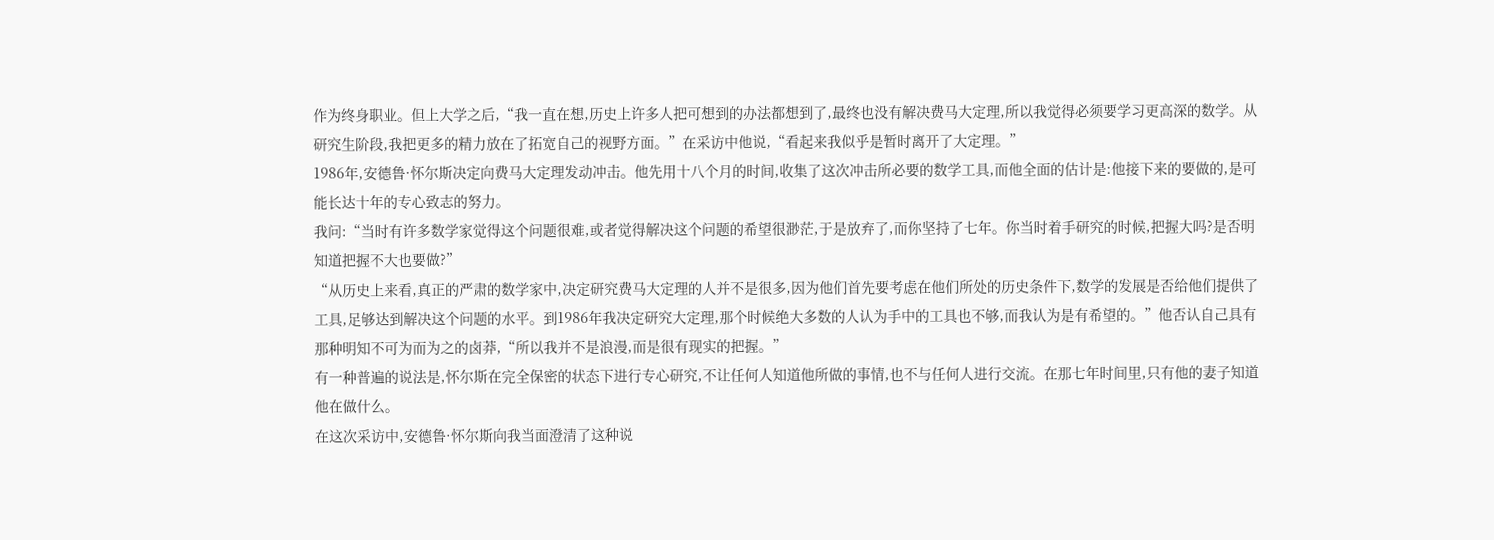作为终身职业。但上大学之后,“我一直在想,历史上许多人把可想到的办法都想到了,最终也没有解决费马大定理,所以我觉得必须要学习更高深的数学。从研究生阶段,我把更多的精力放在了拓宽自己的视野方面。”在采访中他说,“看起来我似乎是暂时离开了大定理。”
1986年,安德鲁·怀尔斯决定向费马大定理发动冲击。他先用十八个月的时间,收集了这次冲击所必要的数学工具,而他全面的估计是:他接下来的要做的,是可能长达十年的专心致志的努力。
我问:“当时有许多数学家觉得这个问题很难,或者觉得解决这个问题的希望很渺茫,于是放弃了,而你坚持了七年。你当时着手研究的时候,把握大吗?是否明知道把握不大也要做?”
“从历史上来看,真正的严肃的数学家中,决定研究费马大定理的人并不是很多,因为他们首先要考虑在他们所处的历史条件下,数学的发展是否给他们提供了工具,足够达到解决这个问题的水平。到1986年我决定研究大定理,那个时候绝大多数的人认为手中的工具也不够,而我认为是有希望的。”他否认自己具有那种明知不可为而为之的卤莽,“所以我并不是浪漫,而是很有现实的把握。”
有一种普遍的说法是,怀尔斯在完全保密的状态下进行专心研究,不让任何人知道他所做的事情,也不与任何人进行交流。在那七年时间里,只有他的妻子知道他在做什么。
在这次采访中,安德鲁·怀尔斯向我当面澄清了这种说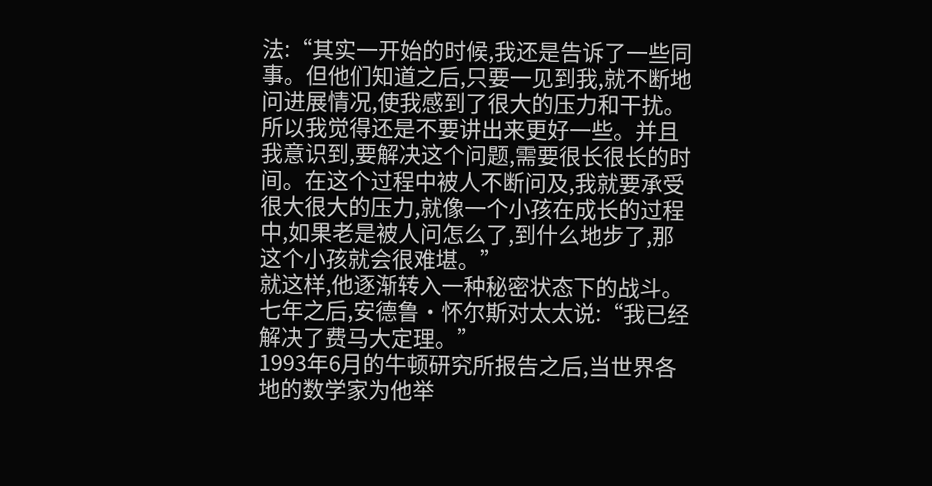法:“其实一开始的时候,我还是告诉了一些同事。但他们知道之后,只要一见到我,就不断地问进展情况,使我感到了很大的压力和干扰。所以我觉得还是不要讲出来更好一些。并且我意识到,要解决这个问题,需要很长很长的时间。在这个过程中被人不断问及,我就要承受很大很大的压力,就像一个小孩在成长的过程中,如果老是被人问怎么了,到什么地步了,那这个小孩就会很难堪。”
就这样,他逐渐转入一种秘密状态下的战斗。七年之后,安德鲁·怀尔斯对太太说:“我已经解决了费马大定理。”
1993年6月的牛顿研究所报告之后,当世界各地的数学家为他举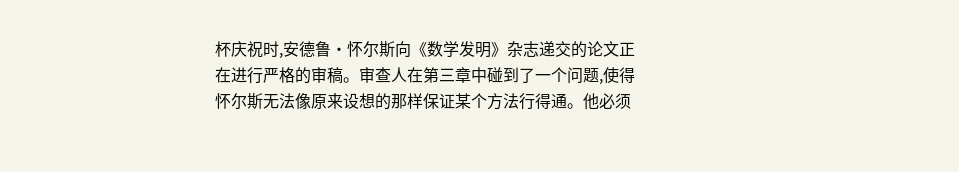杯庆祝时,安德鲁·怀尔斯向《数学发明》杂志递交的论文正在进行严格的审稿。审查人在第三章中碰到了一个问题,使得怀尔斯无法像原来设想的那样保证某个方法行得通。他必须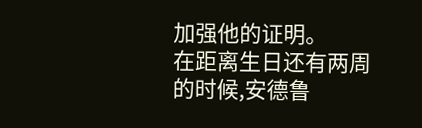加强他的证明。
在距离生日还有两周的时候,安德鲁